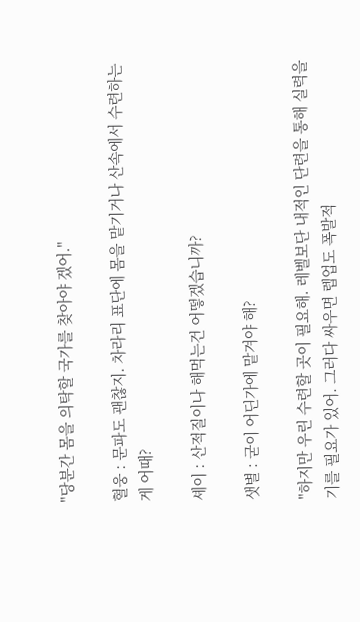"당분간 몸을 의탁할 국가를 찾아야 겠어."

혈웅 : 문파도 괜찮지. 차라리 표단에 몸을 맡기거나 산속에서 수련하는게 어때?

셰이 : 산적질이나 해먹는건 어떻겠습니까?

샛별 : 굳이 어딘가에 맡겨야 해?

"하지만 우린 수련할 곳이 필요해. 레벨보단 내적인 단련을 통해 실력을 기를 필요가 있어. 그러다 싸우면 렙업도 폭발적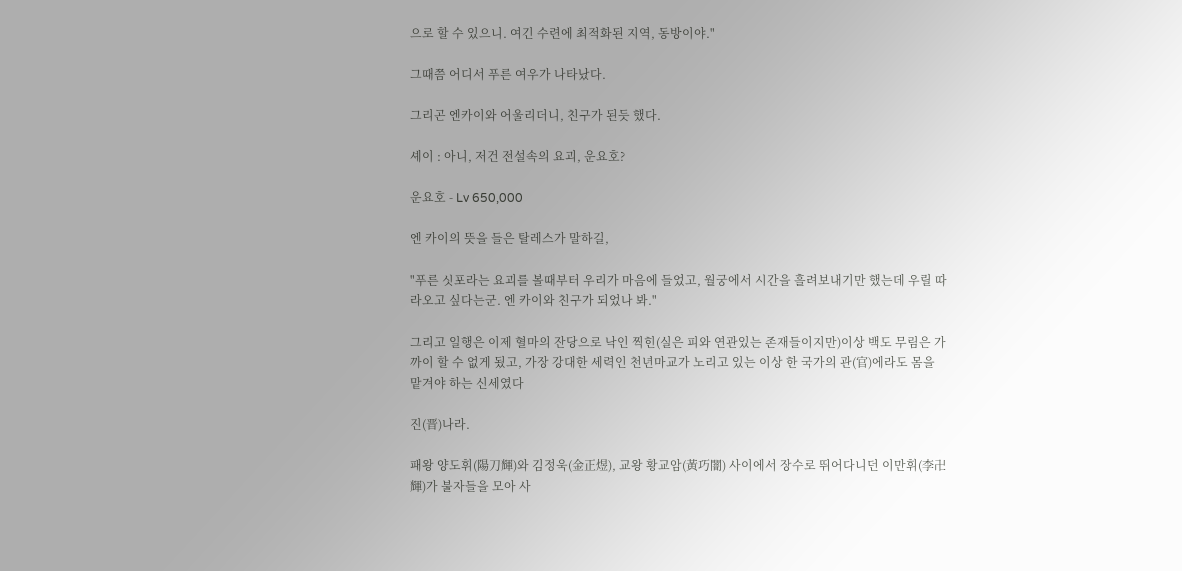으로 할 수 있으니. 여긴 수련에 최적화된 지역, 동방이야."

그때쯤 어디서 푸른 여우가 나타났다.

그리곤 엔카이와 어울리더니, 친구가 된듯 했다.

셰이 : 아니, 저건 전설속의 요괴, 운요호?

운요호 - Lv 650,000

엔 카이의 뜻을 들은 탈레스가 말하길,

"푸른 싯포라는 요괴를 볼때부터 우리가 마음에 들었고, 월궁에서 시간을 흘려보내기만 했는데 우릴 따라오고 싶다는군. 엔 카이와 친구가 되었나 봐."

그리고 일행은 이제 혈마의 잔당으로 낙인 찍힌(실은 피와 연관있는 존재들이지만)이상 백도 무림은 가까이 할 수 없게 됬고, 가장 강대한 세력인 천년마교가 노리고 있는 이상 한 국가의 관(官)에라도 몸을 맡겨야 하는 신세였다

진(晋)나라.

패왕 양도휘(陽刀輝)와 김정욱(金正煜), 교왕 황교암(黃巧闇) 사이에서 장수로 뛰어다니던 이만휘(李卍輝)가 불자들을 모아 사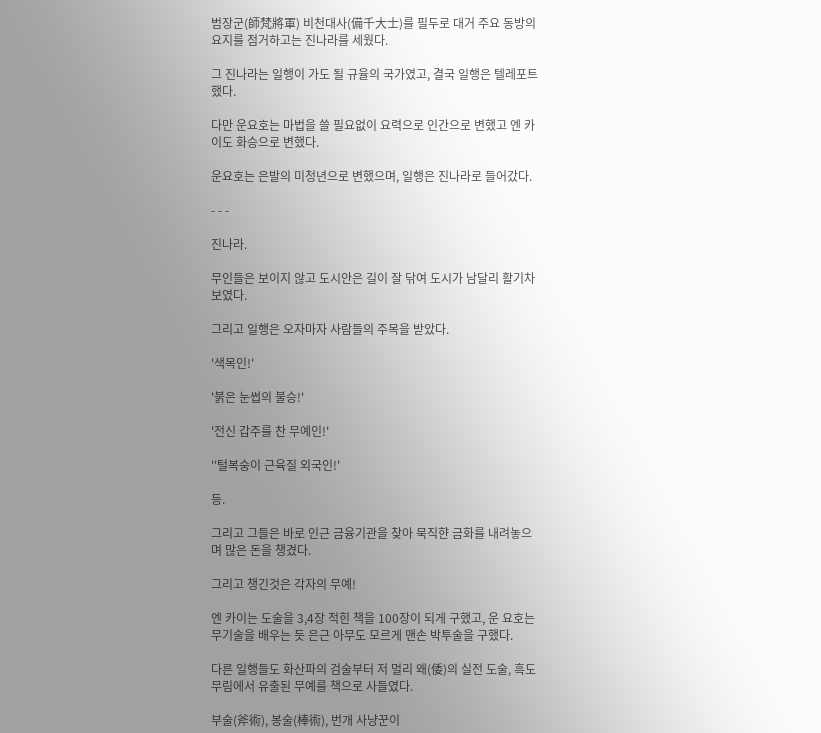범장군(師梵將軍) 비천대사(備千大士)를 필두로 대거 주요 동방의 요지를 점거하고는 진나라를 세웠다.

그 진나라는 일행이 가도 될 규율의 국가였고, 결국 일행은 텔레포트했다.

다만 운요호는 마법을 쓸 필요없이 요력으로 인간으로 변했고 엔 카이도 화승으로 변했다.

운요호는 은발의 미청년으로 변했으며, 일행은 진나라로 들어갔다.

- - -

진나라.

무인들은 보이지 않고 도시안은 길이 잘 닦여 도시가 남달리 활기차 보였다.

그리고 일행은 오자마자 사람들의 주목을 받았다.

'색목인!'

'붉은 눈썹의 불승!'

'전신 갑주를 찬 무예인!'

''털복숭이 근육질 외국인!'

등.

그리고 그들은 바로 인근 금융기관을 찾아 묵직햔 금화를 내려놓으며 많은 돈을 챙겼다.

그리고 챙긴것은 각자의 무예!

엔 카이는 도술을 3,4장 적힌 책을 100장이 되게 구했고, 운 요호는 무기술을 배우는 듯 은근 아무도 모르게 맨손 박투술을 구했다.

다른 일행들도 화산파의 검술부터 저 멀리 왜(倭)의 실전 도술, 흑도무림에서 유출된 무예를 책으로 사들였다.

부술(斧術), 봉술(棒術), 번개 사냥꾼이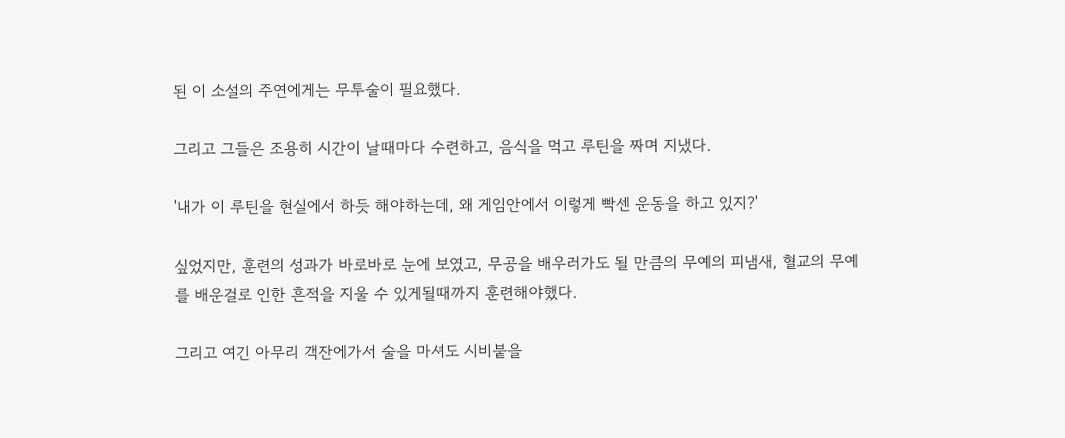된 이 소설의 주연에게는 무투술이 필요했다.

그리고 그들은 조용히 시간이 날때마다 수련하고, 음식을 먹고 루틴을 짜며 지냈다.

'내가 이 루틴을 현실에서 하듯 해야하는데, 왜 게임안에서 이렇게 빡센 운동을 하고 있지?'

싶었지만, 훈련의 성과가 바로바로 눈에 보였고, 무공을 배우러가도 될 만큼의 무예의 피냄새, 혈교의 무예를 배운걸로 인한 흔적을 지울 수 있게될때까지 훈련해야했다.

그리고 여긴 아무리 객잔에가서 술을 마셔도 시비붙을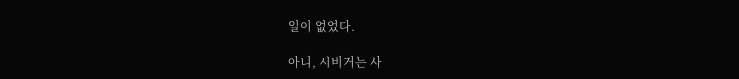일이 없었다.

아니, 시비거는 사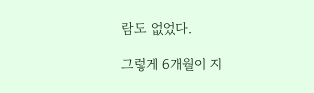람도 없었다.

그렇게 6개월이 지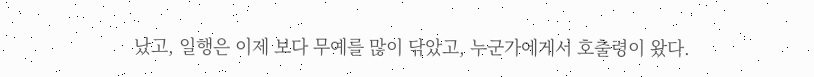났고, 일행은 이제 보다 무예를 많이 닦았고, 누군가에게서 호출령이 왔다.